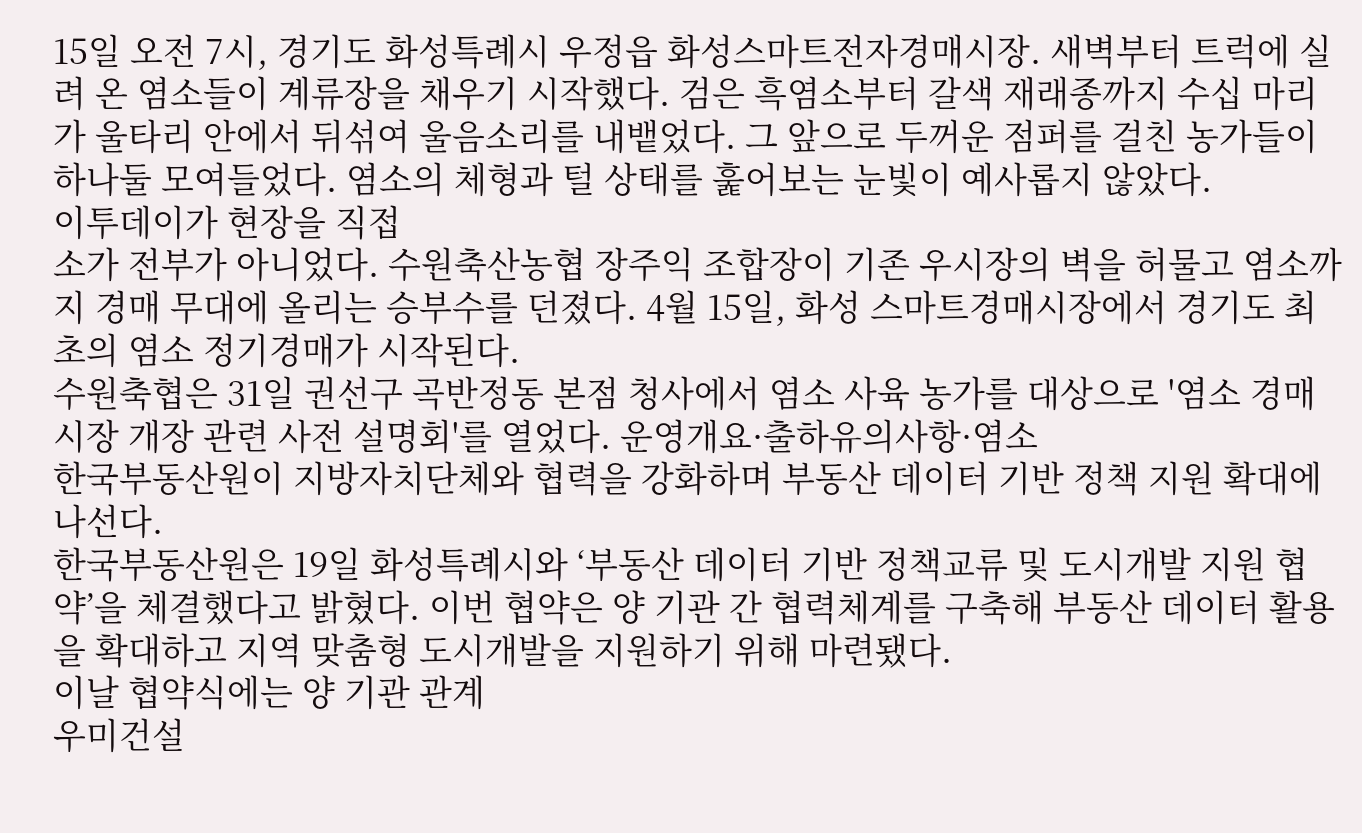15일 오전 7시, 경기도 화성특례시 우정읍 화성스마트전자경매시장. 새벽부터 트럭에 실려 온 염소들이 계류장을 채우기 시작했다. 검은 흑염소부터 갈색 재래종까지 수십 마리가 울타리 안에서 뒤섞여 울음소리를 내뱉었다. 그 앞으로 두꺼운 점퍼를 걸친 농가들이 하나둘 모여들었다. 염소의 체형과 털 상태를 훑어보는 눈빛이 예사롭지 않았다.
이투데이가 현장을 직접
소가 전부가 아니었다. 수원축산농협 장주익 조합장이 기존 우시장의 벽을 허물고 염소까지 경매 무대에 올리는 승부수를 던졌다. 4월 15일, 화성 스마트경매시장에서 경기도 최초의 염소 정기경매가 시작된다.
수원축협은 31일 권선구 곡반정동 본점 청사에서 염소 사육 농가를 대상으로 '염소 경매시장 개장 관련 사전 설명회'를 열었다. 운영개요·출하유의사항·염소
한국부동산원이 지방자치단체와 협력을 강화하며 부동산 데이터 기반 정책 지원 확대에 나선다.
한국부동산원은 19일 화성특례시와 ‘부동산 데이터 기반 정책교류 및 도시개발 지원 협약’을 체결했다고 밝혔다. 이번 협약은 양 기관 간 협력체계를 구축해 부동산 데이터 활용을 확대하고 지역 맞춤형 도시개발을 지원하기 위해 마련됐다.
이날 협약식에는 양 기관 관계
우미건설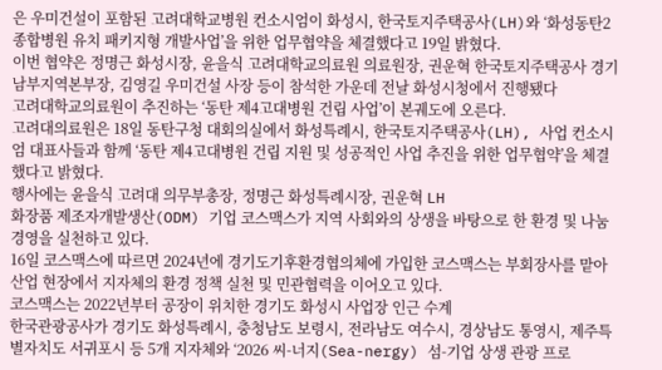은 우미건설이 포함된 고려대학교병원 컨소시엄이 화성시, 한국토지주택공사(LH)와 ‘화성동탄2 종합병원 유치 패키지형 개발사업’을 위한 업무협약을 체결했다고 19일 밝혔다.
이번 협약은 정명근 화성시장, 윤을식 고려대학교의료원 의료원장, 권운혁 한국토지주택공사 경기남부지역본부장, 김영길 우미건설 사장 등이 참석한 가운데 전날 화성시청에서 진행됐다
고려대학교의료원이 추진하는 ‘동탄 제4고대병원 건립 사업’이 본궤도에 오른다.
고려대의료원은 18일 동탄구청 대회의실에서 화성특례시, 한국토지주택공사(LH), 사업 컨소시엄 대표사들과 함께 ‘동탄 제4고대병원 건립 지원 및 성공적인 사업 추진을 위한 업무협약’을 체결했다고 밝혔다.
행사에는 윤을식 고려대 의무부총장, 정명근 화성특례시장, 권운혁 LH
화장품 제조자개발생산(ODM) 기업 코스맥스가 지역 사회와의 상생을 바탕으로 한 환경 및 나눔 경영을 실천하고 있다.
16일 코스맥스에 따르면 2024년에 경기도기후환경협의체에 가입한 코스맥스는 부회장사를 맡아 산업 현장에서 지자체의 환경 정책 실천 및 민관협력을 이어오고 있다.
코스맥스는 2022년부터 공장이 위치한 경기도 화성시 사업장 인근 수계
한국관광공사가 경기도 화성특례시, 충청남도 보령시, 전라남도 여수시, 경상남도 통영시, 제주특별자치도 서귀포시 등 5개 지자체와 ‘2026 씨-너지(Sea-nergy) 섬-기업 상생 관광 프로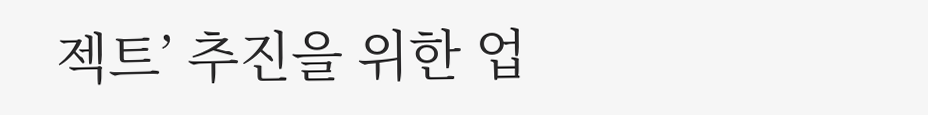젝트’ 추진을 위한 업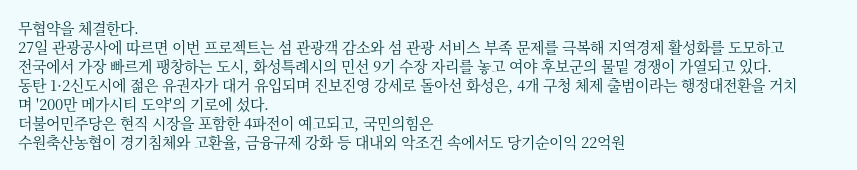무협약을 체결한다.
27일 관광공사에 따르면 이번 프로젝트는 섬 관광객 감소와 섬 관광 서비스 부족 문제를 극복해 지역경제 활성화를 도모하고
전국에서 가장 빠르게 팽창하는 도시, 화성특례시의 민선 9기 수장 자리를 놓고 여야 후보군의 물밑 경쟁이 가열되고 있다.
동탄 1·2신도시에 젊은 유권자가 대거 유입되며 진보진영 강세로 돌아선 화성은, 4개 구청 체제 출범이라는 행정대전환을 거치며 '200만 메가시티 도약'의 기로에 섰다.
더불어민주당은 현직 시장을 포함한 4파전이 예고되고, 국민의힘은
수원축산농협이 경기침체와 고환율, 금융규제 강화 등 대내외 악조건 속에서도 당기순이익 22억원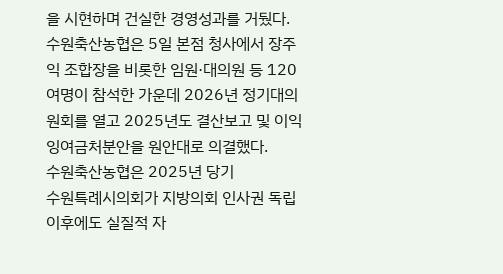을 시현하며 건실한 경영성과를 거뒀다.
수원축산농협은 5일 본점 청사에서 장주익 조합장을 비롯한 임원·대의원 등 120여명이 참석한 가운데 2026년 정기대의원회를 열고 2025년도 결산보고 및 이익잉여금처분안을 원안대로 의결했다.
수원축산농협은 2025년 당기
수원특례시의회가 지방의회 인사권 독립 이후에도 실질적 자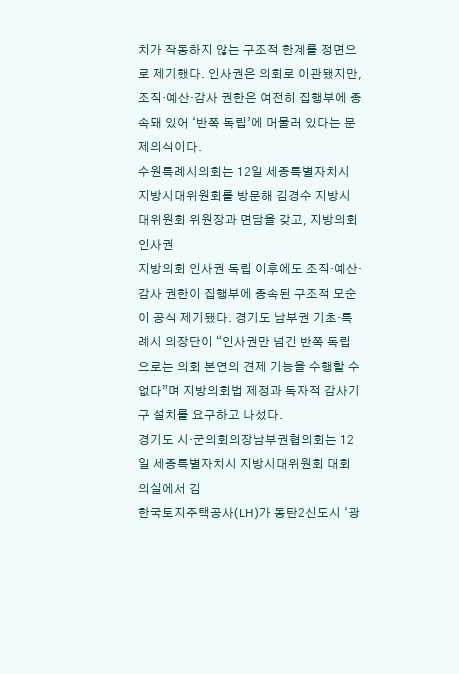치가 작동하지 않는 구조적 한계를 정면으로 제기했다. 인사권은 의회로 이관됐지만, 조직·예산·감사 권한은 여전히 집행부에 종속돼 있어 ‘반쪽 독립’에 머물러 있다는 문제의식이다.
수원특례시의회는 12일 세종특별자치시 지방시대위원회를 방문해 김경수 지방시대위원회 위원장과 면담을 갖고, 지방의회 인사권
지방의회 인사권 독립 이후에도 조직·예산·감사 권한이 집행부에 종속된 구조적 모순이 공식 제기됐다. 경기도 남부권 기초·특례시 의장단이 “인사권만 넘긴 반쪽 독립으로는 의회 본연의 견제 기능을 수행할 수 없다”며 지방의회법 제정과 독자적 감사기구 설치를 요구하고 나섰다.
경기도 시·군의회의장남부권협의회는 12일 세종특별자치시 지방시대위원회 대회의실에서 김
한국토지주택공사(LH)가 동탄2신도시 ‘광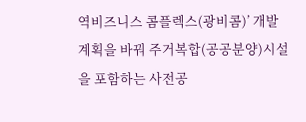역비즈니스 콤플렉스(광비콤)’ 개발계획을 바꿔 주거복합(공공분양)시설을 포함하는 사전공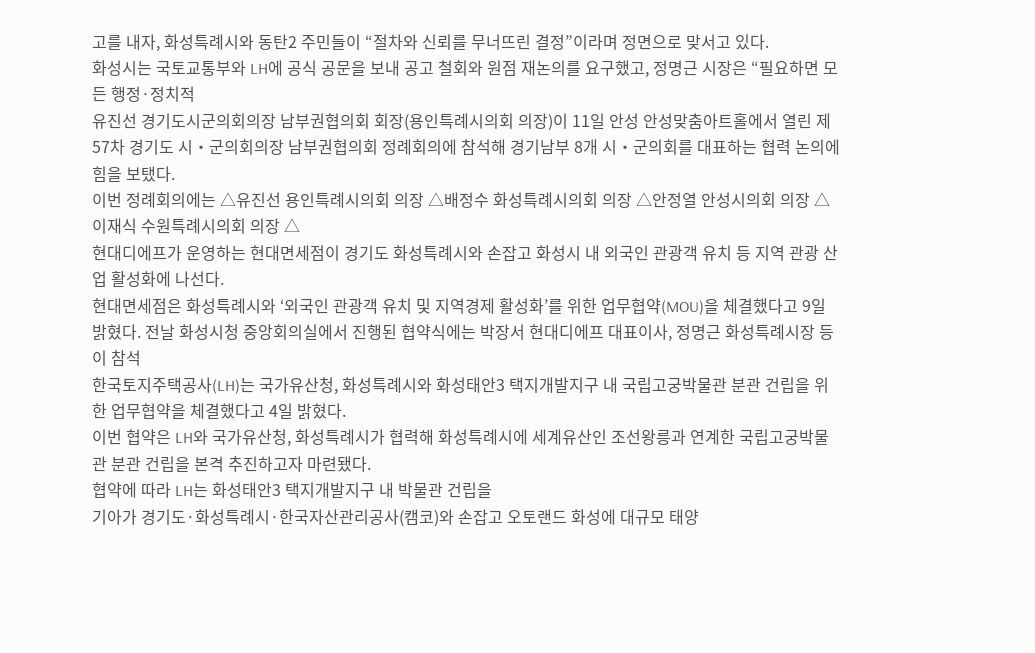고를 내자, 화성특례시와 동탄2 주민들이 “절차와 신뢰를 무너뜨린 결정”이라며 정면으로 맞서고 있다.
화성시는 국토교통부와 LH에 공식 공문을 보내 공고 철회와 원점 재논의를 요구했고, 정명근 시장은 “필요하면 모든 행정·정치적
유진선 경기도시군의회의장 남부권협의회 회장(용인특례시의회 의장)이 11일 안성 안성맞춤아트홀에서 열린 제57차 경기도 시‧군의회의장 남부권협의회 정례회의에 참석해 경기남부 8개 시‧군의회를 대표하는 협력 논의에 힘을 보탰다.
이번 정례회의에는 △유진선 용인특례시의회 의장 △배정수 화성특례시의회 의장 △안정열 안성시의회 의장 △이재식 수원특례시의회 의장 △
현대디에프가 운영하는 현대면세점이 경기도 화성특례시와 손잡고 화성시 내 외국인 관광객 유치 등 지역 관광 산업 활성화에 나선다.
현대면세점은 화성특례시와 ‘외국인 관광객 유치 및 지역경제 활성화’를 위한 업무협약(MOU)을 체결했다고 9일 밝혔다. 전날 화성시청 중앙회의실에서 진행된 협약식에는 박장서 현대디에프 대표이사, 정명근 화성특례시장 등이 참석
한국토지주택공사(LH)는 국가유산청, 화성특례시와 화성태안3 택지개발지구 내 국립고궁박물관 분관 건립을 위한 업무협약을 체결했다고 4일 밝혔다.
이번 협약은 LH와 국가유산청, 화성특례시가 협력해 화성특례시에 세계유산인 조선왕릉과 연계한 국립고궁박물관 분관 건립을 본격 추진하고자 마련됐다.
협약에 따라 LH는 화성태안3 택지개발지구 내 박물관 건립을
기아가 경기도·화성특례시·한국자산관리공사(캠코)와 손잡고 오토랜드 화성에 대규모 태양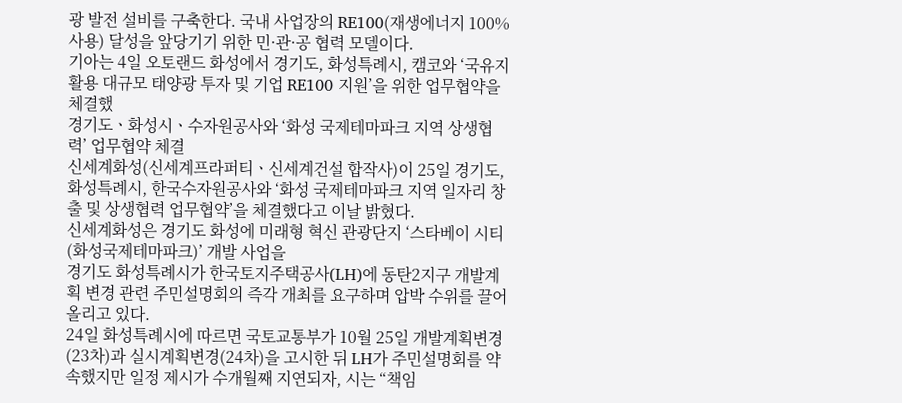광 발전 설비를 구축한다. 국내 사업장의 RE100(재생에너지 100% 사용) 달성을 앞당기기 위한 민·관·공 협력 모델이다.
기아는 4일 오토랜드 화성에서 경기도, 화성특례시, 캠코와 ‘국유지 활용 대규모 태양광 투자 및 기업 RE100 지원’을 위한 업무협약을 체결했
경기도ㆍ화성시ㆍ수자원공사와 ‘화성 국제테마파크 지역 상생협력’ 업무협약 체결
신세계화성(신세계프라퍼티ㆍ신세계건설 합작사)이 25일 경기도, 화성특례시, 한국수자원공사와 ‘화성 국제테마파크 지역 일자리 창출 및 상생협력 업무협약’을 체결했다고 이날 밝혔다.
신세계화성은 경기도 화성에 미래형 혁신 관광단지 ‘스타베이 시티(화성국제테마파크)’ 개발 사업을
경기도 화성특례시가 한국토지주택공사(LH)에 동탄2지구 개발계획 변경 관련 주민설명회의 즉각 개최를 요구하며 압박 수위를 끌어올리고 있다.
24일 화성특례시에 따르면 국토교통부가 10월 25일 개발계획변경(23차)과 실시계획변경(24차)을 고시한 뒤 LH가 주민설명회를 약속했지만 일정 제시가 수개월째 지연되자, 시는 “책임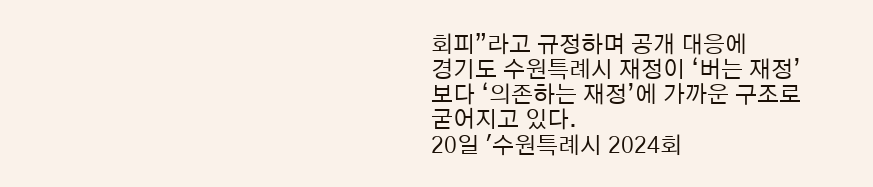회피”라고 규정하며 공개 대응에
경기도 수원특례시 재정이 ‘버는 재정’보다 ‘의존하는 재정’에 가까운 구조로 굳어지고 있다.
20일 '수원특례시 2024회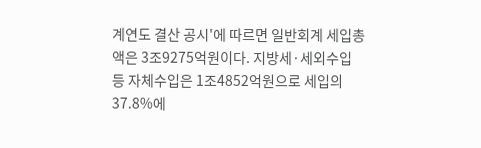계연도 결산 공시'에 따르면 일반회계 세입총액은 3조9275억원이다. 지방세·세외수입 등 자체수입은 1조4852억원으로 세입의 37.8%에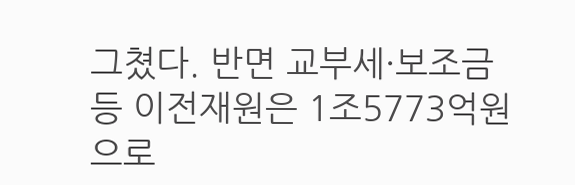그쳤다. 반면 교부세·보조금 등 이전재원은 1조5773억원으로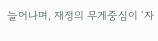늘어나며, 재정의 무게중심이 ‘자